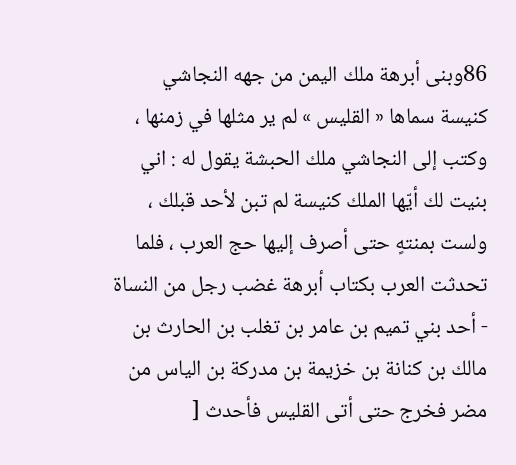86وبنى أبرهة ملك اليمن من جهه النجاشي كنيسة سماها « القليس » لم ير مثلها في زمنها ، وكتب إلى النجاشي ملك الحبشة يقول له : اني بنيت لك أيّها الملك كنيسة لم تبن لأحد قبلك ، ولست بمنتهٍ حتى أصرف إليها حج العرب ، فلما تحدثت العرب بكتاب أبرهة غضب رجل من النساة - أحد بني تميم بن عامر بن تغلب بن الحارث بن مالك بن كنانة بن خزيمة بن مدركة بن الياس من مضر فخرج حتى أتى القليس فأحدث [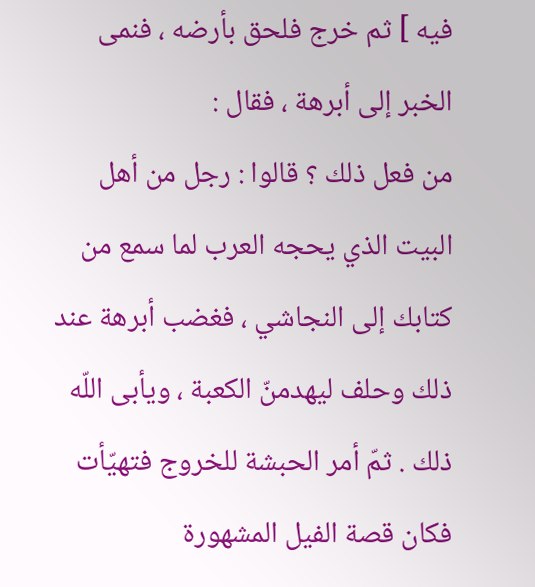فيه ] ثم خرج فلحق بأرضه ، فنمى الخبر إلى أبرهة ، فقال :
من فعل ذلك ؟ قالوا : رجل من أهل البيت الذي يحجه العرب لما سمع من كتابك إلى النجاشي ، فغضب أبرهة عند ذلك وحلف ليهدمنّ الكعبة ، ويأبى اللّه ذلك . ثمّ أمر الحبشة للخروج فتهيّأت فكان قصة الفيل المشهورة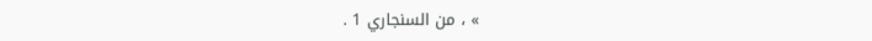» ، من السنجاري 1 .